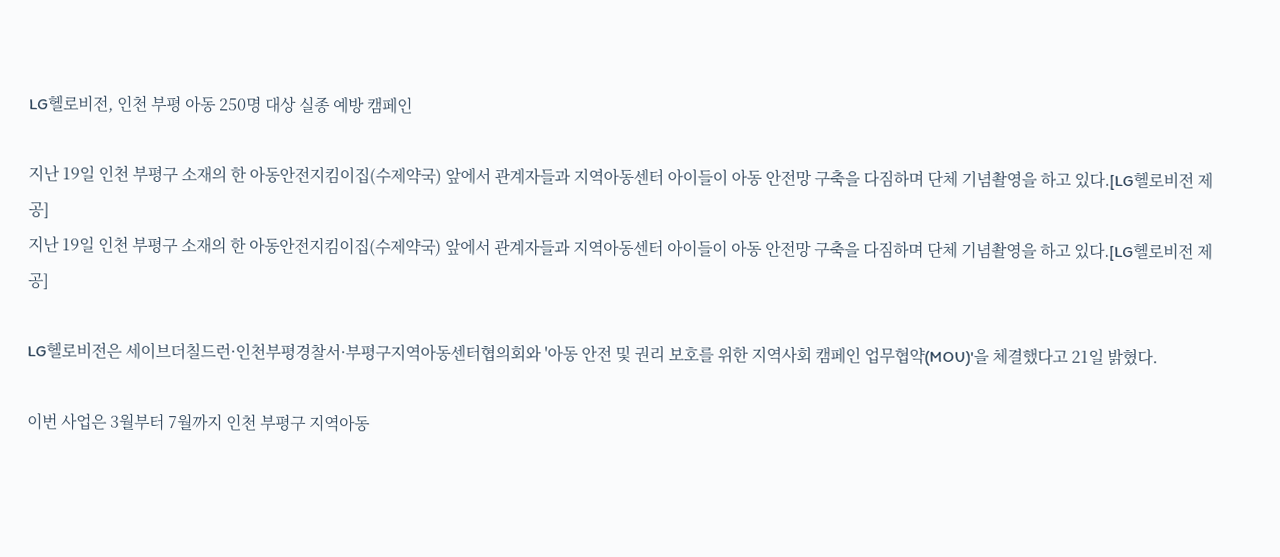LG헬로비전, 인천 부평 아동 250명 대상 실종 예방 캠페인

지난 19일 인천 부평구 소재의 한 아동안전지킴이집(수제약국) 앞에서 관계자들과 지역아동센터 아이들이 아동 안전망 구축을 다짐하며 단체 기념촬영을 하고 있다.[LG헬로비전 제공]
지난 19일 인천 부평구 소재의 한 아동안전지킴이집(수제약국) 앞에서 관계자들과 지역아동센터 아이들이 아동 안전망 구축을 다짐하며 단체 기념촬영을 하고 있다.[LG헬로비전 제공]

LG헬로비전은 세이브더칠드런·인천부평경찰서·부평구지역아동센터협의회와 '아동 안전 및 권리 보호를 위한 지역사회 캠페인 업무협약(MOU)'을 체결했다고 21일 밝혔다.

이번 사업은 3월부터 7월까지 인천 부평구 지역아동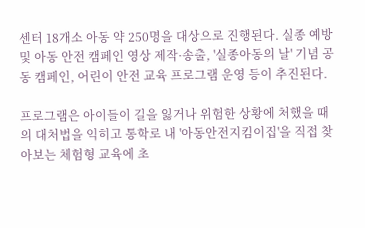센터 18개소 아동 약 250명을 대상으로 진행된다. 실종 예방 및 아동 안전 캠페인 영상 제작·송출, '실종아동의 날' 기념 공동 캠페인, 어린이 안전 교육 프로그램 운영 등이 추진된다.

프로그램은 아이들이 길을 잃거나 위험한 상황에 처했을 때의 대처법을 익히고 통학로 내 '아동안전지킴이집'을 직접 찾아보는 체험형 교육에 초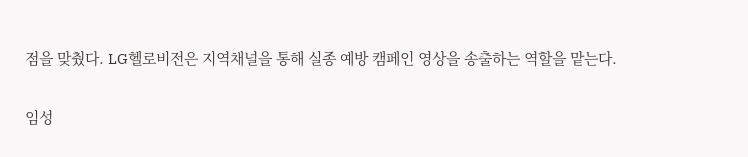점을 맞췄다. LG헬로비전은 지역채널을 통해 실종 예방 캠페인 영상을 송출하는 역할을 맡는다.

임성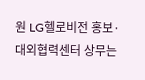원 LG헬로비전 홍보·대외협력센터 상무는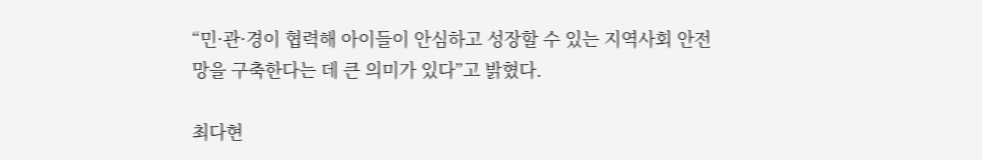“민·관·경이 협력해 아이들이 안심하고 성장할 수 있는 지역사회 안전망을 구축한다는 데 큰 의미가 있다”고 밝혔다.

최다현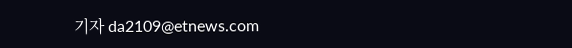기자 da2109@etnews.com